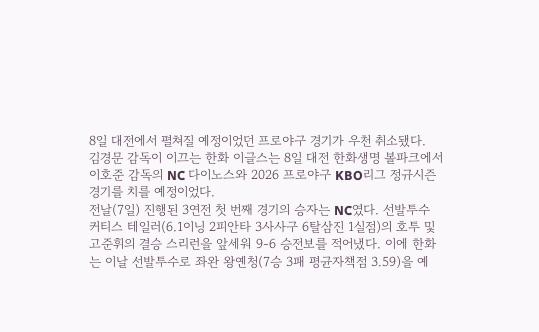8일 대전에서 펼쳐질 예정이었던 프로야구 경기가 우천 취소됐다.
김경문 감독이 이끄는 한화 이글스는 8일 대전 한화생명 볼파크에서 이호준 감독의 NC 다이노스와 2026 프로야구 KBO리그 정규시즌 경기를 치를 예정이었다.
전날(7일) 진행된 3연전 첫 번째 경기의 승자는 NC였다. 선발투수 커티스 테일러(6.1이닝 2피안타 3사사구 6탈삼진 1실점)의 호투 및 고준휘의 결승 스리런을 앞세워 9-6 승전보를 적어냈다. 이에 한화는 이날 선발투수로 좌완 왕옌청(7승 3패 평균자책점 3.59)을 예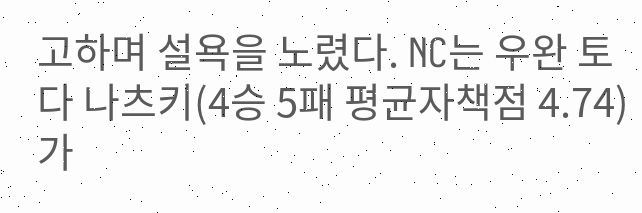고하며 설욕을 노렸다. NC는 우완 토다 나츠키(4승 5패 평균자책점 4.74)가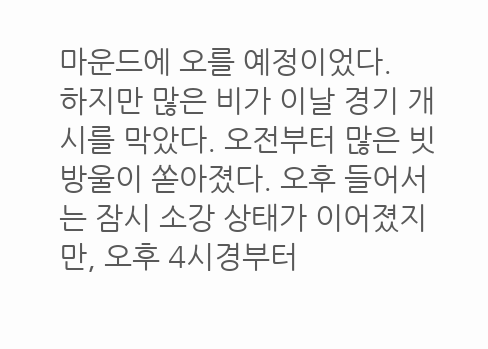마운드에 오를 예정이었다.
하지만 많은 비가 이날 경기 개시를 막았다. 오전부터 많은 빗방울이 쏟아졌다. 오후 들어서는 잠시 소강 상태가 이어졌지만, 오후 4시경부터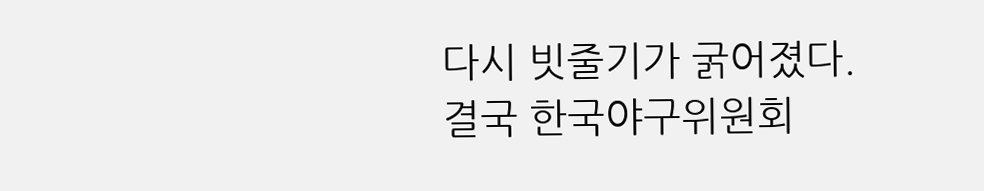다시 빗줄기가 굵어졌다.
결국 한국야구위원회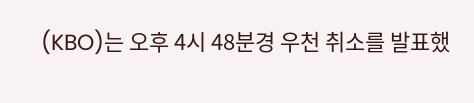(KBO)는 오후 4시 48분경 우천 취소를 발표했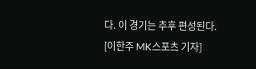다. 이 경기는 추후 편성된다.
[이한주 MK스포츠 기자]